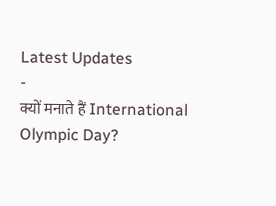Latest Updates
-
क्यों मनाते हैं International Olympic Day?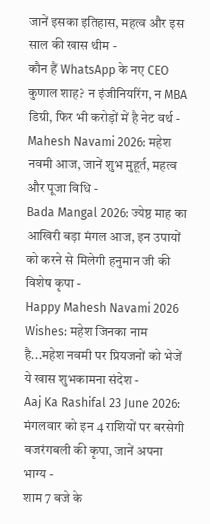जानें इसका इतिहास, महत्व और इस साल की खास थीम -
कौन हैं WhatsApp के नए CEO कुणाल शाह? न इंजीनियरिंग, न MBA डिग्री, फिर भी करोड़ों में है नेट वर्थ -
Mahesh Navami 2026: महेश नवमी आज, जानें शुभ मुहूर्त, महत्व और पूजा विधि -
Bada Mangal 2026: ज्येष्ठ माह का आखिरी बड़ा मंगल आज, इन उपायों को करने से मिलेगी हनुमान जी की विशेष कृपा -
Happy Mahesh Navami 2026 Wishes: महेश जिनका नाम है...महेश नवमी पर प्रियजनों को भेजें ये खास शुभकामना संदेश -
Aaj Ka Rashifal 23 June 2026: मंगलवार को इन 4 राशियों पर बरसेगी बजरंगबली की कृपा, जानें अपना भाग्य -
शाम 7 बजे के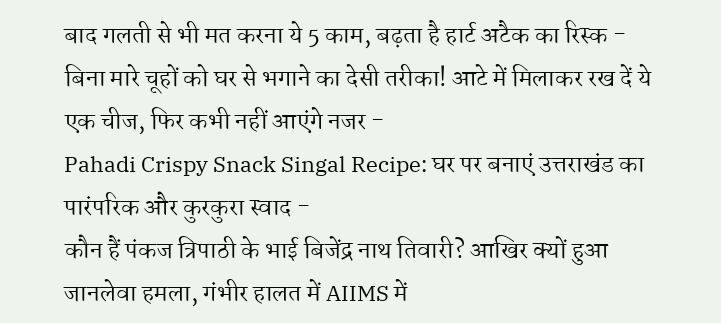बाद गलती से भी मत करना ये 5 काम, बढ़ता है हार्ट अटैक का रिस्क -
बिना मारे चूहों को घर से भगाने का देसी तरीका! आटे में मिलाकर रख दें ये एक चीज, फिर कभी नहीं आएंगे नजर -
Pahadi Crispy Snack Singal Recipe: घर पर बनाएं उत्तराखंड का पारंपरिक और कुरकुरा स्वाद -
कौन हैं पंकज त्रिपाठी के भाई बिजेंद्र नाथ तिवारी? आखिर क्यों हुआ जानलेवा हमला, गंभीर हालत में AIIMS में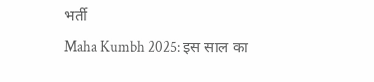भर्ती
Maha Kumbh 2025: इस साल का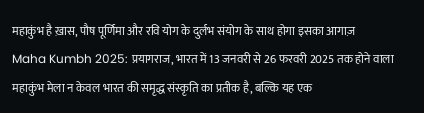महाकुंभ है ख़ास, पौष पूर्णिमा और रवि योग के दुर्लभ संयोग के साथ होगा इसका आगाज़
Maha Kumbh 2025: प्रयागराज, भारत में 13 जनवरी से 26 फरवरी 2025 तक होने वाला महाकुंभ मेला न केवल भारत की समृद्ध संस्कृति का प्रतीक है, बल्कि यह एक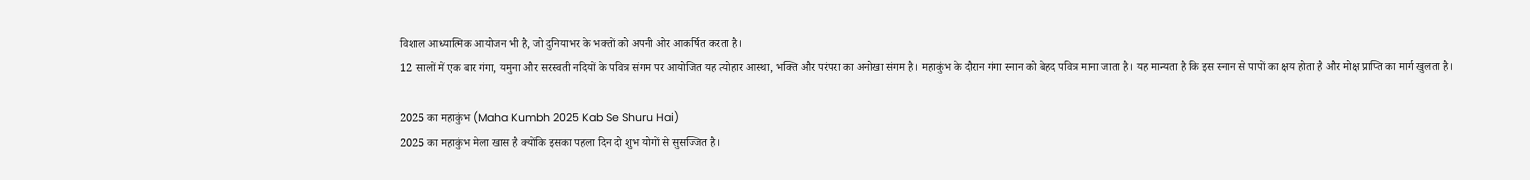विशाल आध्यात्मिक आयोजन भी है, जो दुनियाभर के भक्तों को अपनी ओर आकर्षित करता है।
12 सालों में एक बार गंगा, यमुना और सरस्वती नदियों के पवित्र संगम पर आयोजित यह त्योहार आस्था, भक्ति और परंपरा का अनोखा संगम है। महाकुंभ के दौरान गंगा स्नान को बेहद पवित्र माना जाता है। यह मान्यता है कि इस स्नान से पापों का क्षय होता है और मोक्ष प्राप्ति का मार्ग खुलता है।

2025 का महाकुंभ (Maha Kumbh 2025 Kab Se Shuru Hai)
2025 का महाकुंभ मेला खास है क्योंकि इसका पहला दिन दो शुभ योगों से सुसज्जित है।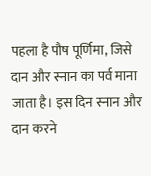पहला है पौष पूर्णिमा, जिसे दान और स्नान का पर्व माना जाता है। इस दिन स्नान और दान करने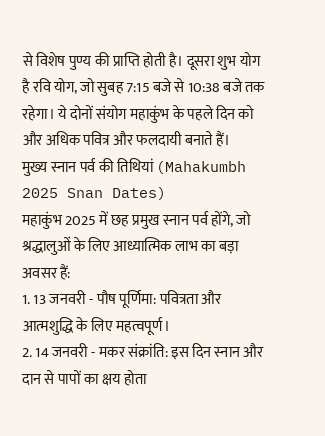से विशेष पुण्य की प्राप्ति होती है। दूसरा शुभ योग है रवि योग, जो सुबह 7:15 बजे से 10:38 बजे तक रहेगा। ये दोनों संयोग महाकुंभ के पहले दिन को और अधिक पवित्र और फलदायी बनाते हैं।
मुख्य स्नान पर्व की तिथियां (Mahakumbh 2025 Snan Dates)
महाकुंभ 2025 में छह प्रमुख स्नान पर्व होंगे, जो श्रद्धालुओं के लिए आध्यात्मिक लाभ का बड़ा अवसर हैं:
1. 13 जनवरी - पौष पूर्णिमा: पवित्रता और आत्मशुद्धि के लिए महत्वपूर्ण।
2. 14 जनवरी - मकर संक्रांति: इस दिन स्नान और दान से पापों का क्षय होता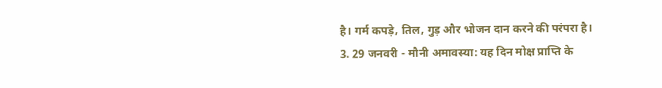है। गर्म कपड़े, तिल, गुड़ और भोजन दान करने की परंपरा है।
3. 29 जनवरी - मौनी अमावस्या: यह दिन मोक्ष प्राप्ति के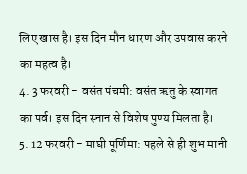लिए खास है। इस दिन मौन धारण और उपवास करने का महत्व है।
4. 3 फरवरी - वसंत पंचमी: वसंत ऋतु के स्वागत का पर्व। इस दिन स्नान से विशेष पुण्य मिलता है।
5. 12 फरवरी - माघी पूर्णिमा: पहले से ही शुभ मानी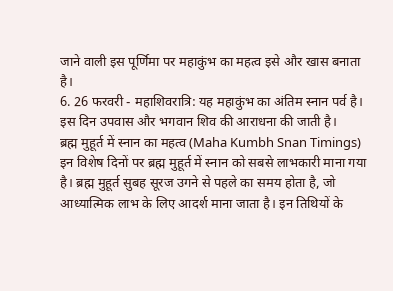जाने वाली इस पूर्णिमा पर महाकुंभ का महत्व इसे और खास बनाता है।
6. 26 फरवरी - महाशिवरात्रि: यह महाकुंभ का अंतिम स्नान पर्व है। इस दिन उपवास और भगवान शिव की आराधना की जाती है।
ब्रह्म मुहूर्त में स्नान का महत्व (Maha Kumbh Snan Timings)
इन विशेष दिनों पर ब्रह्म मुहूर्त में स्नान को सबसे लाभकारी माना गया है। ब्रह्म मुहूर्त सुबह सूरज उगने से पहले का समय होता है, जो आध्यात्मिक लाभ के लिए आदर्श माना जाता है। इन तिथियों के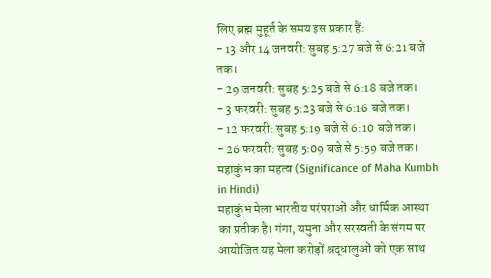लिए ब्रह्म मुहूर्त के समय इस प्रकार हैं:
- 13 और 14 जनवरी: सुबह 5:27 बजे से 6:21 बजे तक।
- 29 जनवरी: सुबह 5:25 बजे से 6:18 बजे तक।
- 3 फरवरी: सुबह 5:23 बजे से 6:16 बजे तक।
- 12 फरवरी: सुबह 5:19 बजे से 6:10 बजे तक।
- 26 फरवरी: सुबह 5:09 बजे से 5:59 बजे तक।
महाकुंभ का महत्व (Significance of Maha Kumbh in Hindi)
महाकुंभ मेला भारतीय परंपराओं और धार्मिक आस्था का प्रतीक है। गंगा, यमुना और सरस्वती के संगम पर आयोजित यह मेला करोड़ों श्रद्धालुओं को एक साथ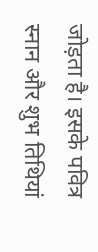जोड़ता है। इसके पवित्र स्नान और शुभ तिथियां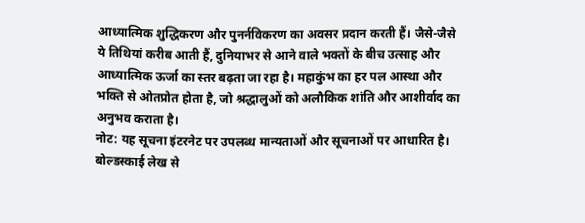आध्यात्मिक शुद्धिकरण और पुनर्नविकरण का अवसर प्रदान करती हैं। जैसे-जैसे ये तिथियां करीब आती हैं, दुनियाभर से आने वाले भक्तों के बीच उत्साह और आध्यात्मिक ऊर्जा का स्तर बढ़ता जा रहा है। महाकुंभ का हर पल आस्था और भक्ति से ओतप्रोत होता है, जो श्रद्धालुओं को अलौकिक शांति और आशीर्वाद का अनुभव कराता है।
नोट: यह सूचना इंटरनेट पर उपलब्ध मान्यताओं और सूचनाओं पर आधारित है। बोल्डस्काई लेख से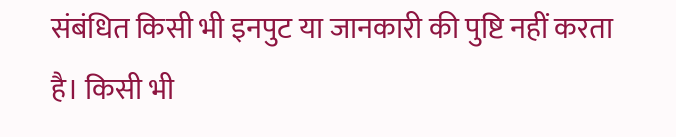संबंधित किसी भी इनपुट या जानकारी की पुष्टि नहीं करता है। किसी भी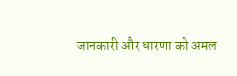जानकारी और धारणा को अमल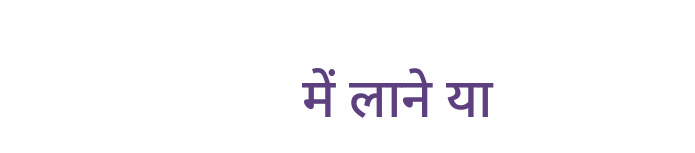में लाने या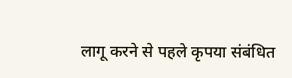लागू करने से पहले कृपया संबंधित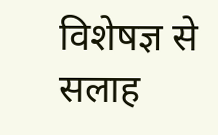विशेषज्ञ से सलाह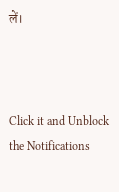लें।



Click it and Unblock the Notifications